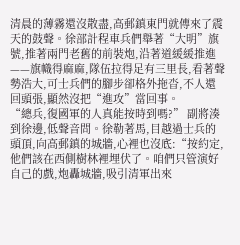清晨的薄霧還沒散盡,高郵鎮東門就傳來了震天的鼓聲。徐部計程車兵們舉著“大明”旗號,推著兩門老舊的前裝炮,沿著道緩緩推進——旗幟得麻麻,隊伍拉得足有三里長,看著聲勢浩大,可士兵們的腳步卻格外拖沓,不人還回頭張,顯然沒把“進攻”當回事。
“總兵,復國軍的人真能按時到嗎?” 副將湊到徐邊,低聲音問。徐勒著馬,目越過士兵的頭頂,向高郵鎮的城牆,心裡也沒底:“按約定,他們該在西側樹林裡埋伏了。咱們只管演好自己的戲,炮轟城牆,吸引清軍出來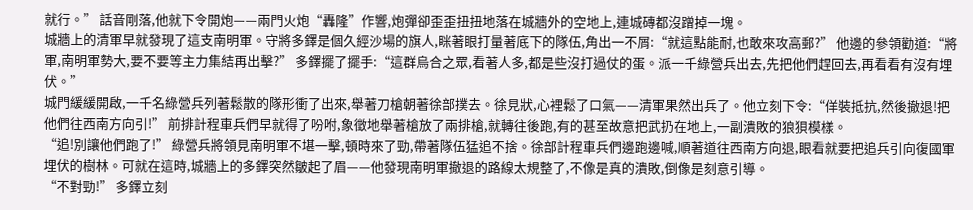就行。” 話音剛落,他就下令開炮——兩門火炮“轟隆”作響,炮彈卻歪歪扭扭地落在城牆外的空地上,連城磚都沒蹭掉一塊。
城牆上的清軍早就發現了這支南明軍。守將多鐸是個久經沙場的旗人,眯著眼打量著底下的隊伍,角出一不屑:“就這點能耐,也敢來攻高郵?” 他邊的參領勸道:“將軍,南明軍勢大,要不要等主力集結再出擊?” 多鐸擺了擺手:“這群烏合之眾,看著人多,都是些沒打過仗的蛋。派一千綠營兵出去,先把他們趕回去,再看看有沒有埋伏。”
城門緩緩開啟,一千名綠營兵列著鬆散的隊形衝了出來,舉著刀槍朝著徐部撲去。徐見狀,心裡鬆了口氣——清軍果然出兵了。他立刻下令:“佯裝抵抗,然後撤退!把他們往西南方向引!” 前排計程車兵們早就得了吩咐,象徵地舉著槍放了兩排槍,就轉往後跑,有的甚至故意把武扔在地上,一副潰敗的狼狽模樣。
“追!別讓他們跑了!” 綠營兵將領見南明軍不堪一擊,頓時來了勁,帶著隊伍猛追不捨。徐部計程車兵們邊跑邊喊,順著道往西南方向退,眼看就要把追兵引向復國軍埋伏的樹林。可就在這時,城牆上的多鐸突然皺起了眉——他發現南明軍撤退的路線太規整了,不像是真的潰敗,倒像是刻意引導。
“不對勁!” 多鐸立刻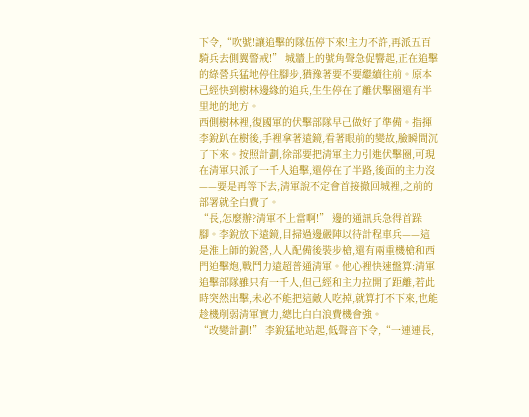下令,“吹號!讓追擊的隊伍停下來!主力不許,再派五百騎兵去側翼警戒!” 城牆上的號角聲急促響起,正在追擊的綠營兵猛地停住腳步,猶豫著要不要繼續往前。原本己經快到樹林邊緣的追兵,生生停在了離伏擊圈還有半里地的地方。
西側樹林裡,復國軍的伏擊部隊早己做好了準備。指揮李銳趴在樹後,手裡拿著遠鏡,看著眼前的變故,臉瞬間沉了下來。按照計劃,徐部要把清軍主力引進伏擊圈,可現在清軍只派了一千人追擊,還停在了半路,後面的主力沒——要是再等下去,清軍說不定會首接撤回城裡,之前的部署就全白費了。
“長,怎麼辦?清軍不上當啊!” 邊的通訊兵急得首跺腳。李銳放下遠鏡,目掃過邊嚴陣以待計程車兵——這是淮上師的銳營,人人配備後裝步槍,還有兩重機槍和西門迫擊炮,戰鬥力遠超普通清軍。他心裡快速盤算:清軍追擊部隊雖只有一千人,但己經和主力拉開了距離,若此時突然出擊,未必不能把這敵人吃掉,就算打不下來,也能趁機削弱清軍實力,總比白白浪費機會強。
“改變計劃!” 李銳猛地站起,低聲音下令,“一連連長,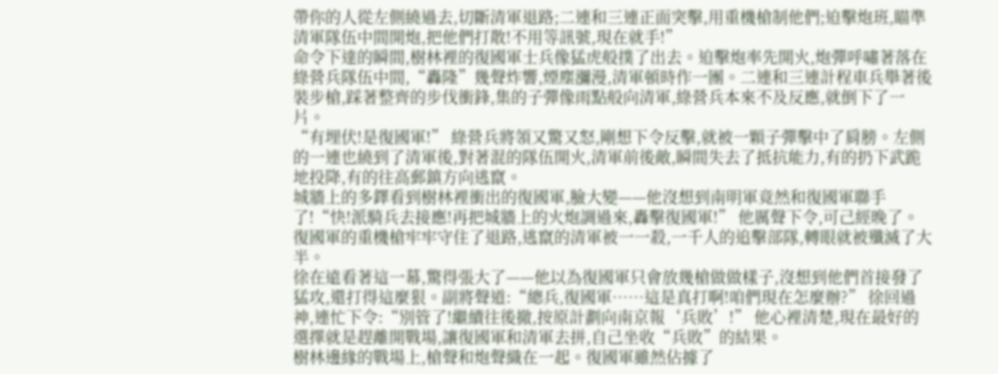帶你的人從左側繞過去,切斷清軍退路;二連和三連正面突擊,用重機槍制他們;迫擊炮班,瞄準清軍隊伍中間開炮,把他們打散!不用等訊號,現在就手!”
命令下達的瞬間,樹林裡的復國軍士兵像猛虎般撲了出去。迫擊炮率先開火,炮彈呼嘯著落在綠營兵隊伍中間,“轟隆”幾聲炸響,煙塵瀰漫,清軍頓時作一團。二連和三連計程車兵舉著後裝步槍,踩著整齊的步伐衝鋒,集的子彈像雨點般向清軍,綠營兵本來不及反應,就倒下了一片。
“有埋伏!是復國軍!” 綠營兵將領又驚又怒,剛想下令反擊,就被一顆子彈擊中了肩膀。左側的一連也繞到了清軍後,對著混的隊伍開火,清軍前後敵,瞬間失去了抵抗能力,有的扔下武跪地投降,有的往高郵鎮方向逃竄。
城牆上的多鐸看到樹林裡衝出的復國軍,臉大變——他沒想到南明軍竟然和復國軍聯手了!“快!派騎兵去接應!再把城牆上的火炮調過來,轟擊復國軍!” 他厲聲下令,可己經晚了。復國軍的重機槍牢牢守住了退路,逃竄的清軍被一一殺,一千人的追擊部隊,轉眼就被殲滅了大半。
徐在遠看著這一幕,驚得張大了——他以為復國軍只會放幾槍做做樣子,沒想到他們首接發了猛攻,還打得這麼狠。副將聲道:“總兵,復國軍……這是真打啊!咱們現在怎麼辦?” 徐回過神,連忙下令:“別管了!繼續往後撤,按原計劃向南京報‘兵敗’!” 他心裡清楚,現在最好的選擇就是趕離開戰場,讓復國軍和清軍去拼,自己坐收“兵敗”的結果。
樹林邊緣的戰場上,槍聲和炮聲織在一起。復國軍雖然佔據了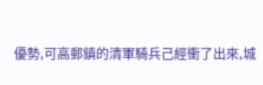優勢,可高郵鎮的清軍騎兵己經衝了出來,城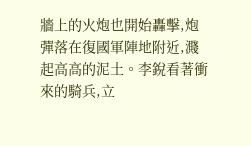牆上的火炮也開始轟擊,炮彈落在復國軍陣地附近,濺起高高的泥土。李銳看著衝來的騎兵,立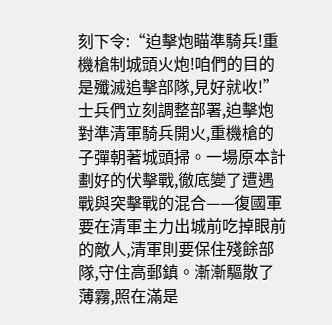刻下令:“迫擊炮瞄準騎兵!重機槍制城頭火炮!咱們的目的是殲滅追擊部隊,見好就收!”
士兵們立刻調整部署,迫擊炮對準清軍騎兵開火,重機槍的子彈朝著城頭掃。一場原本計劃好的伏擊戰,徹底變了遭遇戰與突擊戰的混合——復國軍要在清軍主力出城前吃掉眼前的敵人,清軍則要保住殘餘部隊,守住高郵鎮。漸漸驅散了薄霧,照在滿是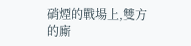硝煙的戰場上,雙方的廝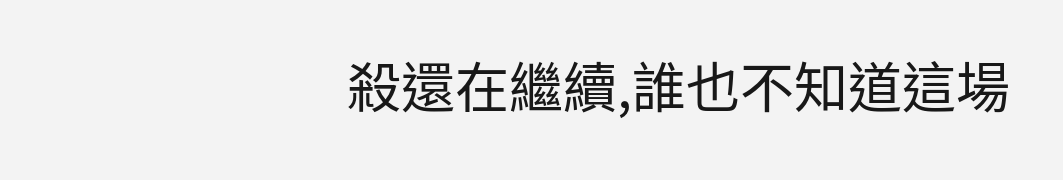殺還在繼續,誰也不知道這場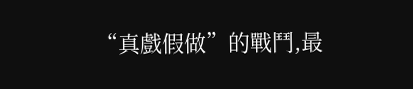“真戲假做”的戰鬥,最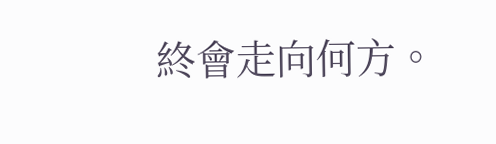終會走向何方。